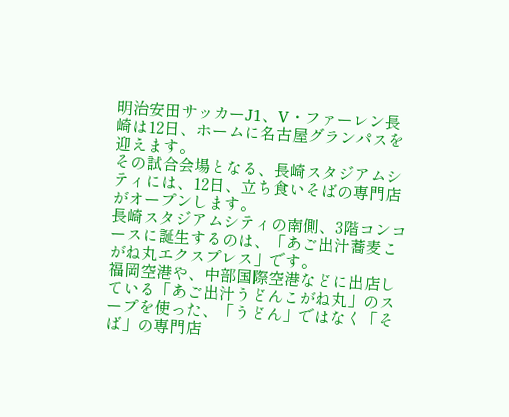明治安田サッカーJ1、V・ファーレン長崎は12日、ホームに名古屋グランパスを迎えます。
その試合会場となる、長崎スタジアムシティには、12日、立ち食いそばの専門店がオープンします。
長崎スタジアムシティの南側、3階コンコースに誕生するのは、「あご出汁蕎麦こがね丸エクスプレス」です。
福岡空港や、中部国際空港などに出店している「あご出汁うどんこがね丸」のスープを使った、「うどん」ではなく「そば」の専門店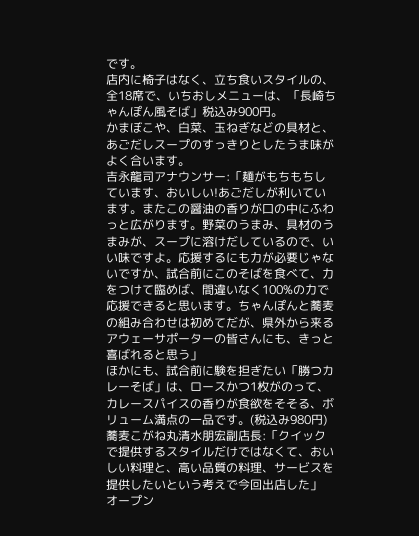です。
店内に椅子はなく、立ち食いスタイルの、全18席で、いちおしメニューは、「長崎ちゃんぽん風そば」税込み900円。
かまぼこや、白菜、玉ねぎなどの具材と、あごだしスープのすっきりとしたうま味がよく合います。
吉永龍司アナウンサー:「麺がもちもちしています、おいしい!あごだしが利いています。またこの醤油の香りが口の中にふわっと広がります。野菜のうまみ、具材のうまみが、スープに溶けだしているので、いい味ですよ。応援するにも力が必要じゃないですか、試合前にこのそばを食べて、力をつけて臨めば、間違いなく100%の力で応援できると思います。ちゃんぽんと蕎麦の組み合わせは初めてだが、県外から来るアウェーサポーターの皆さんにも、きっと喜ばれると思う」
ほかにも、試合前に験を担ぎたい「勝つカレーそば」は、ロースかつ1枚がのって、カレースパイスの香りが食欲をそそる、ボリューム満点の一品です。(税込み980円)
蕎麦こがね丸清水朋宏副店長:「クイックで提供するスタイルだけではなくて、おいしい料理と、高い品質の料理、サービスを提供したいという考えで今回出店した」
オープン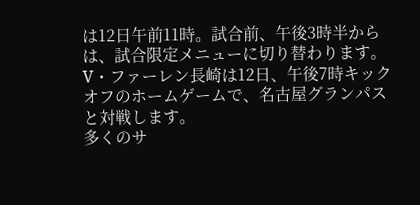は12日午前11時。試合前、午後3時半からは、試合限定メニューに切り替わります。
V・ファーレン長崎は12日、午後7時キックオフのホームゲームで、名古屋グランパスと対戦します。
多くのサ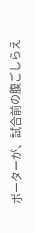ポーターが、試合前の腹ごしらえ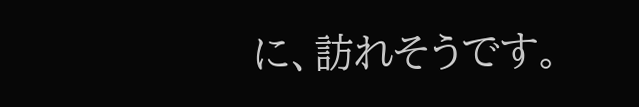に、訪れそうです。